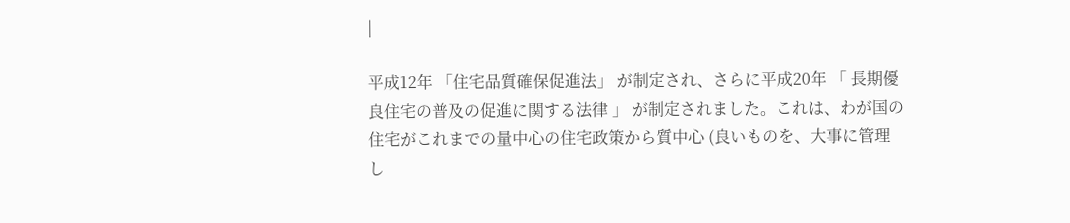|

平成12年 「住宅品質確保促進法」 が制定され、さらに平成20年 「 長期優良住宅の普及の促進に関する法律 」 が制定されました。これは、わが国の住宅がこれまでの量中心の住宅政策から質中心 (良いものを、大事に管理し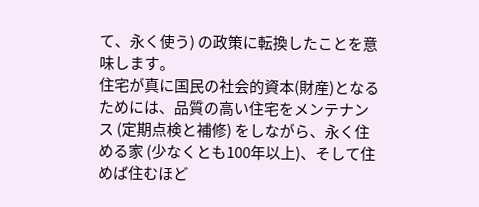て、永く使う) の政策に転換したことを意味します。
住宅が真に国民の社会的資本(財産)となるためには、品質の高い住宅をメンテナンス (定期点検と補修) をしながら、永く住める家 (少なくとも100年以上)、そして住めば住むほど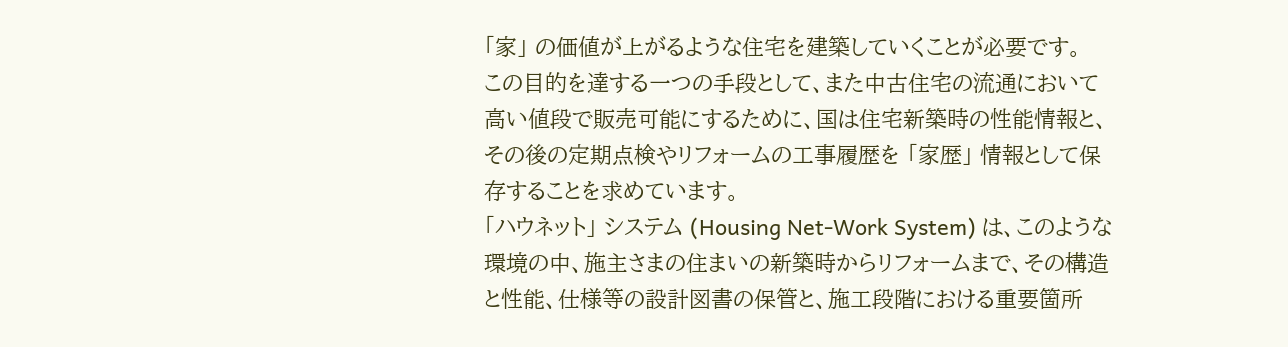「家」 の価値が上がるような住宅を建築していくことが必要です。
この目的を達する一つの手段として、また中古住宅の流通において高い値段で販売可能にするために、国は住宅新築時の性能情報と、その後の定期点検やリフォームの工事履歴を 「家歴」 情報として保存することを求めています。
「ハウネット」 システム (Housing Net-Work System) は、このような環境の中、施主さまの住まいの新築時からリフォームまで、その構造と性能、仕様等の設計図書の保管と、施工段階における重要箇所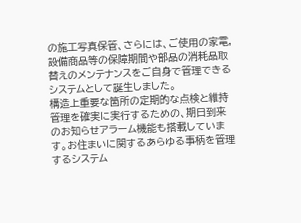の施工写真保管、さらには、ご使用の家電,設備商品等の保障期間や部品の消耗品取替えのメンテナンスをご自身で管理できるシステムとして誕生しました。
構造上重要な箇所の定期的な点検と維持管理を確実に実行するための、期日到来のお知らせアラーム機能も搭載しています。お住まいに関するあらゆる事柄を管理するシステム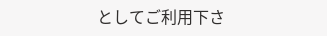としてご利用下さ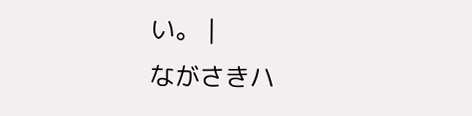い。 |
ながさきハ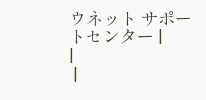ウネット サポートセンター |
|
 |